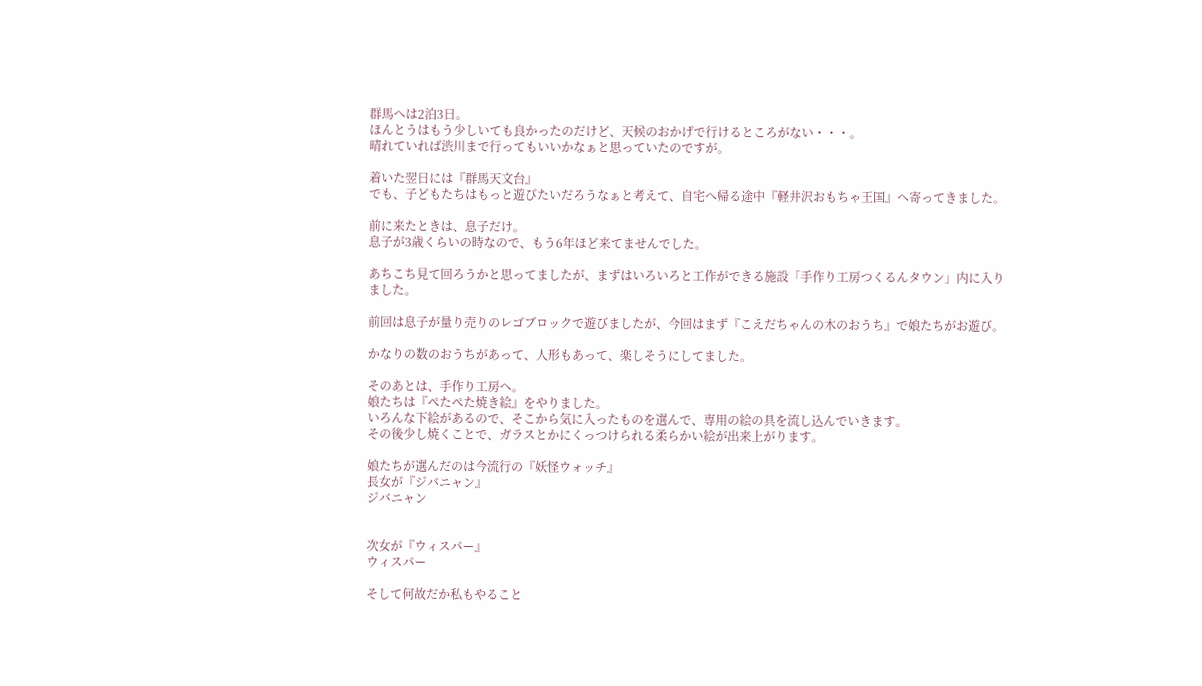群馬へは2泊3日。
ほんとうはもう少しいても良かったのだけど、天候のおかげで行けるところがない・・・。
晴れていれば渋川まで行ってもいいかなぁと思っていたのですが。

着いた翌日には『群馬天文台』
でも、子どもたちはもっと遊びたいだろうなぁと考えて、自宅へ帰る途中『軽井沢おもちゃ王国』へ寄ってきました。

前に来たときは、息子だけ。
息子が3歳くらいの時なので、もう6年ほど来てませんでした。

あちこち見て回ろうかと思ってましたが、まずはいろいろと工作ができる施設「手作り工房つくるんタウン」内に入りました。

前回は息子が量り売りのレゴブロックで遊びましたが、今回はまず『こえだちゃんの木のおうち』で娘たちがお遊び。

かなりの数のおうちがあって、人形もあって、楽しそうにしてました。

そのあとは、手作り工房へ。
娘たちは『ぺたぺた焼き絵』をやりました。
いろんな下絵があるので、そこから気に入ったものを選んで、専用の絵の具を流し込んでいきます。
その後少し焼くことで、ガラスとかにくっつけられる柔らかい絵が出来上がります。

娘たちが選んだのは今流行の『妖怪ウォッチ』
長女が『ジバニャン』
ジバニャン


次女が『ウィスパー』
ウィスパー

そして何故だか私もやること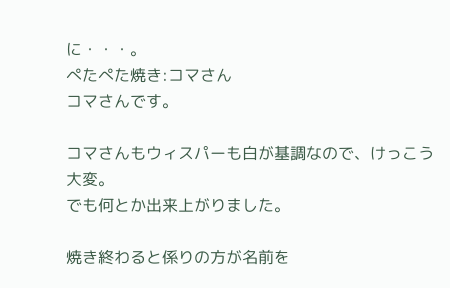に・・・。
ぺたぺた焼き:コマさん
コマさんです。

コマさんもウィスパーも白が基調なので、けっこう大変。
でも何とか出来上がりました。

焼き終わると係りの方が名前を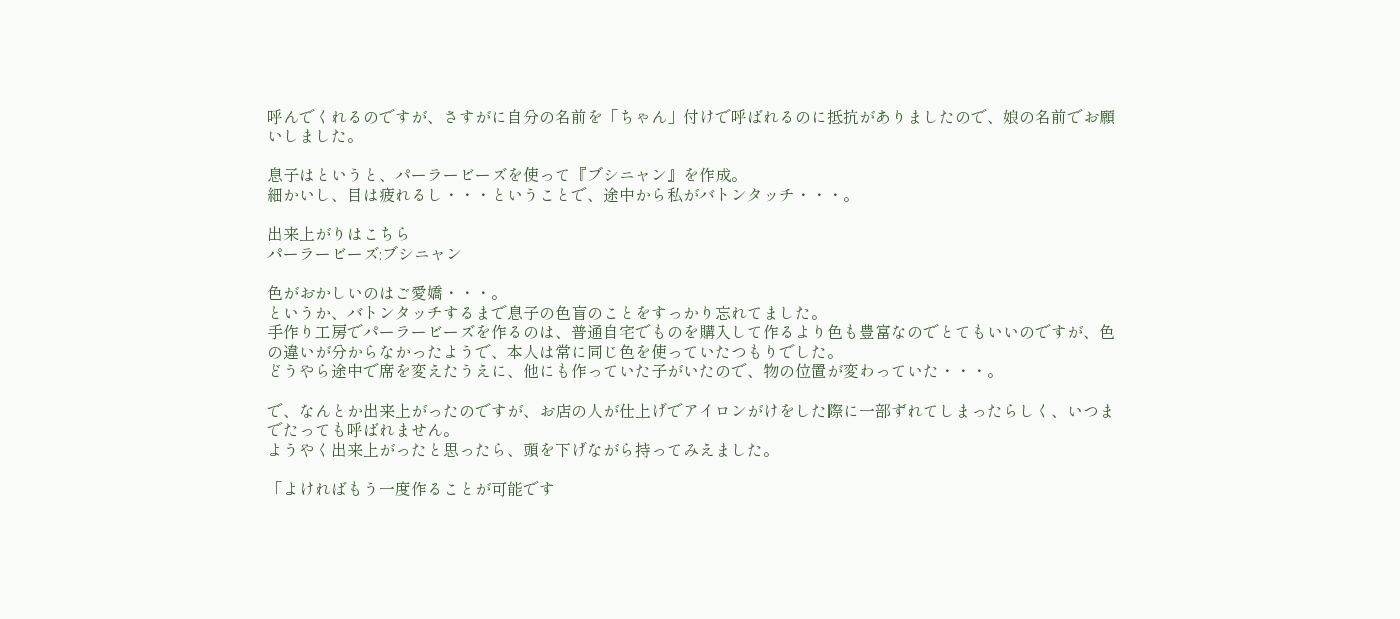呼んでくれるのですが、さすがに自分の名前を「ちゃん」付けで呼ばれるのに抵抗がありましたので、娘の名前でお願いしました。

息子はというと、パーラービーズを使って『ブシニャン』を作成。
細かいし、目は疲れるし・・・ということで、途中から私がバトンタッチ・・・。

出来上がりはこちら
パーラービーズ:ブシニャン

色がおかしいのはご愛嬌・・・。
というか、バトンタッチするまで息子の色盲のことをすっかり忘れてました。
手作り工房でパーラービーズを作るのは、普通自宅でものを購入して作るより色も豊富なのでとてもいいのですが、色の違いが分からなかったようで、本人は常に同じ色を使っていたつもりでした。
どうやら途中で席を変えたうえに、他にも作っていた子がいたので、物の位置が変わっていた・・・。

で、なんとか出来上がったのですが、お店の人が仕上げでアイロンがけをした際に一部ずれてしまったらしく、いつまでたっても呼ばれません。
ようやく出来上がったと思ったら、頭を下げながら持ってみえました。

「よければもう一度作ることが可能です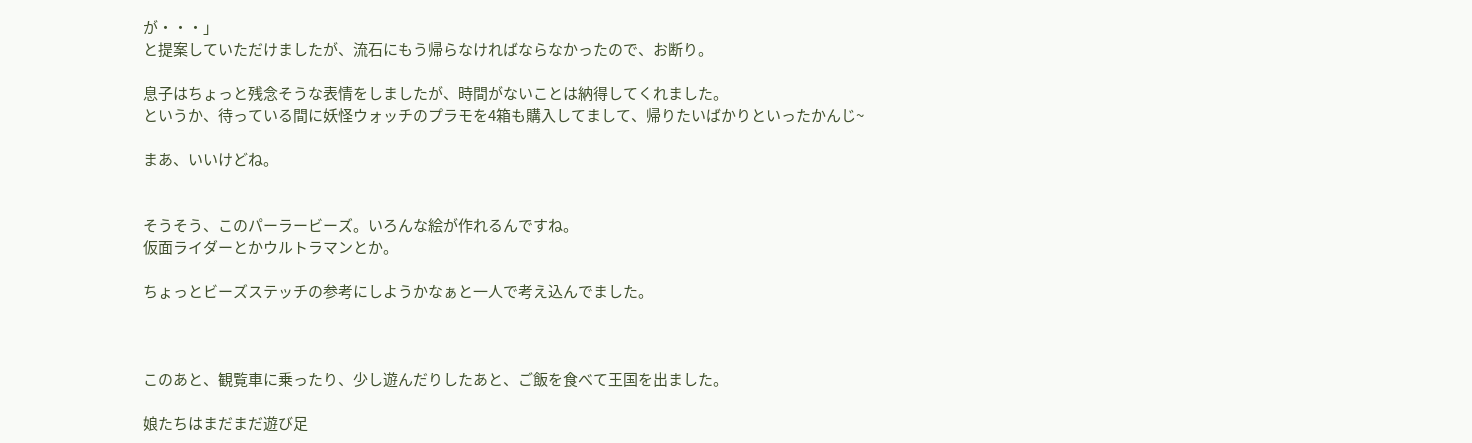が・・・」
と提案していただけましたが、流石にもう帰らなければならなかったので、お断り。

息子はちょっと残念そうな表情をしましたが、時間がないことは納得してくれました。
というか、待っている間に妖怪ウォッチのプラモを4箱も購入してまして、帰りたいばかりといったかんじ~

まあ、いいけどね。


そうそう、このパーラービーズ。いろんな絵が作れるんですね。
仮面ライダーとかウルトラマンとか。

ちょっとビーズステッチの参考にしようかなぁと一人で考え込んでました。



このあと、観覧車に乗ったり、少し遊んだりしたあと、ご飯を食べて王国を出ました。

娘たちはまだまだ遊び足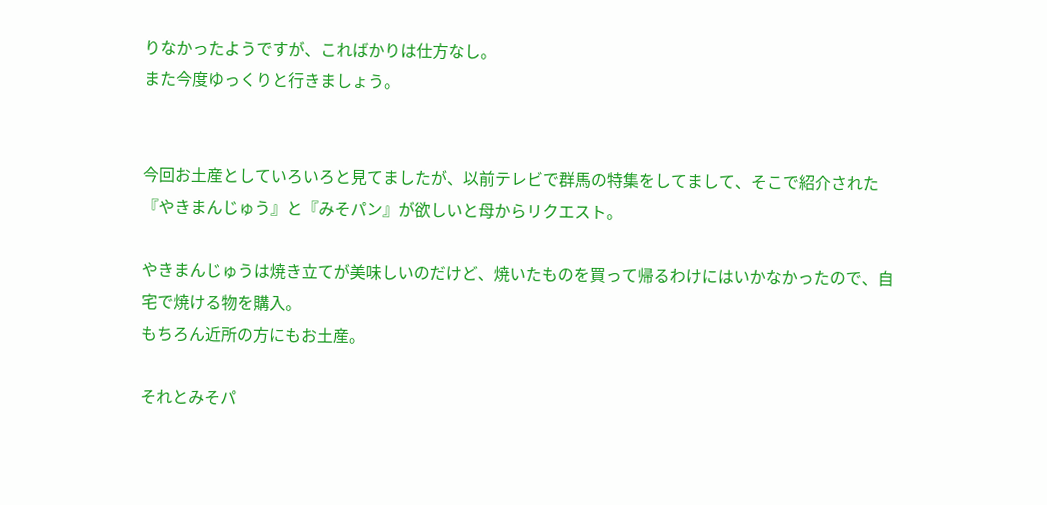りなかったようですが、こればかりは仕方なし。
また今度ゆっくりと行きましょう。


今回お土産としていろいろと見てましたが、以前テレビで群馬の特集をしてまして、そこで紹介された『やきまんじゅう』と『みそパン』が欲しいと母からリクエスト。

やきまんじゅうは焼き立てが美味しいのだけど、焼いたものを買って帰るわけにはいかなかったので、自宅で焼ける物を購入。
もちろん近所の方にもお土産。

それとみそパ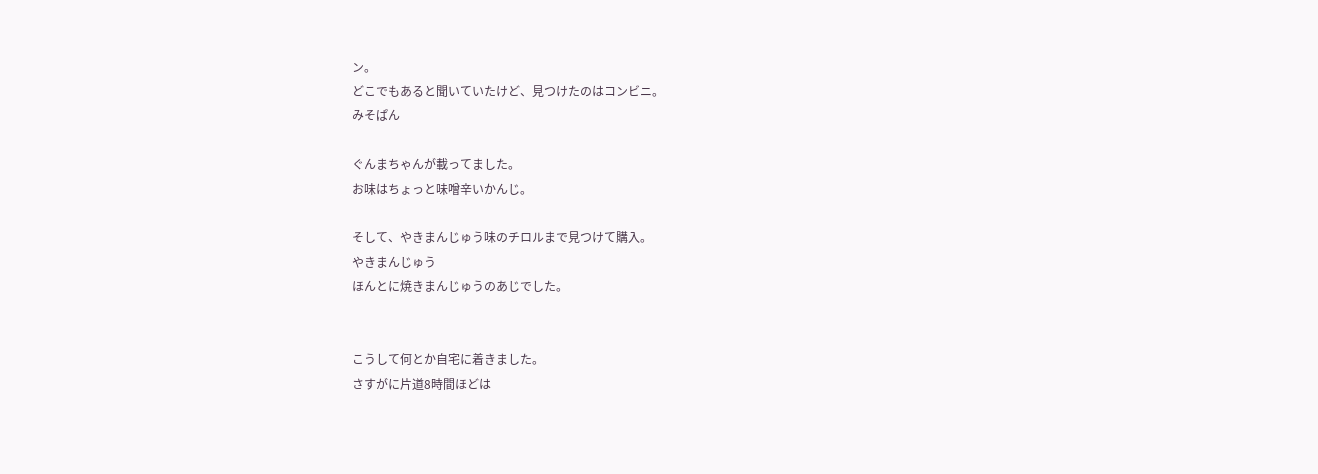ン。
どこでもあると聞いていたけど、見つけたのはコンビニ。
みそぱん

ぐんまちゃんが載ってました。
お味はちょっと味噌辛いかんじ。

そして、やきまんじゅう味のチロルまで見つけて購入。
やきまんじゅう
ほんとに焼きまんじゅうのあじでした。


こうして何とか自宅に着きました。
さすがに片道8時間ほどは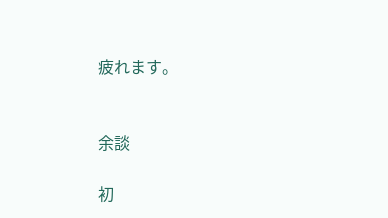疲れます。


余談

初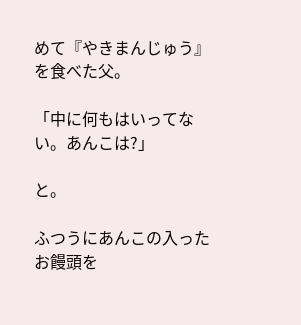めて『やきまんじゅう』を食べた父。

「中に何もはいってない。あんこは?」

と。

ふつうにあんこの入ったお饅頭を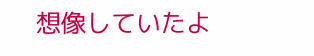想像していたよ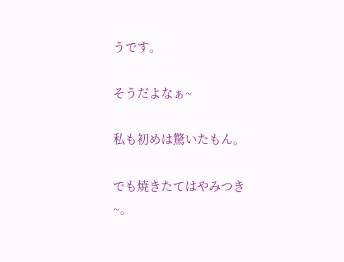うです。

そうだよなぁ~

私も初めは驚いたもん。

でも焼きたてはやみつき~。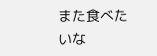また食べたいな